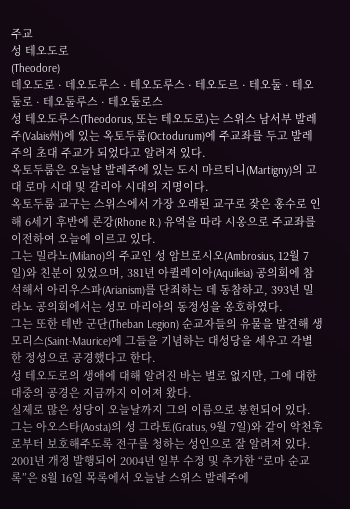주교
성 테오도로
(Theodore)
데오도로 · 데오도루스 · 테오도루스 · 테오도르 · 테오둘 · 테오둘로 · 테오둘루스 · 테오둘로스
성 테오도루스(Theodorus, 또는 테오도로)는 스위스 남서부 발레주(Valais州)에 있는 옥토두룸(Octodurum)에 주교좌를 두고 발레주의 초대 주교가 되었다고 알려져 있다.
옥토두룸은 오늘날 발레주에 있는 도시 마르티니(Martigny)의 고대 로마 시대 및 갈리아 시대의 지명이다.
옥토두룸 교구는 스위스에서 가장 오래된 교구로 잦은 홍수로 인해 6세기 후반에 론강(Rhone R.) 유역을 따라 시옹으로 주교좌를 이전하여 오늘에 이르고 있다.
그는 밀라노(Milano)의 주교인 성 암브로시오(Ambrosius, 12월 7일)와 친분이 있었으며, 381년 아퀼레이아(Aquileia) 공의회에 참석해서 아리우스파(Arianism)를 단죄하는 데 동참하고, 393년 밀라노 공의회에서는 성모 마리아의 동정성을 옹호하였다.
그는 또한 테반 군단(Theban Legion) 순교자들의 유물을 발견해 생모리스(Saint-Maurice)에 그들을 기념하는 대성당을 세우고 각별한 정성으로 공경했다고 한다.
성 테오도로의 생애에 대해 알려진 바는 별로 없지만, 그에 대한 대중의 공경은 지금까지 이어져 왔다.
실제로 많은 성당이 오늘날까지 그의 이름으로 봉헌되어 있다.
그는 아오스타(Aosta)의 성 그라토(Gratus, 9월 7일)와 같이 악천후로부터 보호해주도록 전구를 청하는 성인으로 잘 알려져 있다. 2001년 개정 발행되어 2004년 일부 수정 및 추가한 “로마 순교록”은 8월 16일 목록에서 오늘날 스위스 발레주에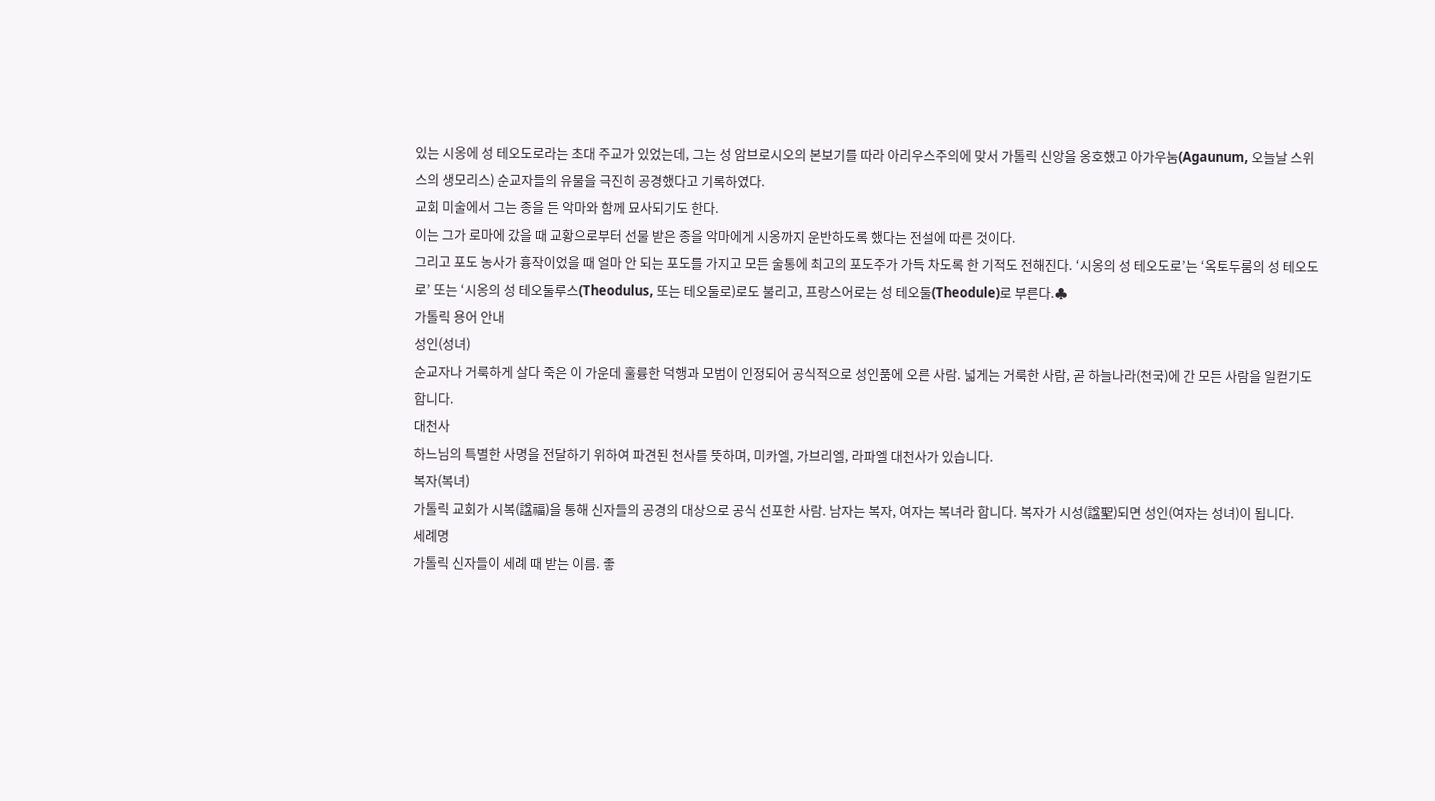있는 시옹에 성 테오도로라는 초대 주교가 있었는데, 그는 성 암브로시오의 본보기를 따라 아리우스주의에 맞서 가톨릭 신앙을 옹호했고 아가우눔(Agaunum, 오늘날 스위스의 생모리스) 순교자들의 유물을 극진히 공경했다고 기록하였다.
교회 미술에서 그는 종을 든 악마와 함께 묘사되기도 한다.
이는 그가 로마에 갔을 때 교황으로부터 선물 받은 종을 악마에게 시옹까지 운반하도록 했다는 전설에 따른 것이다.
그리고 포도 농사가 흉작이었을 때 얼마 안 되는 포도를 가지고 모든 술통에 최고의 포도주가 가득 차도록 한 기적도 전해진다. ‘시옹의 성 테오도로’는 ‘옥토두룸의 성 테오도로’ 또는 ‘시옹의 성 테오둘루스(Theodulus, 또는 테오둘로)로도 불리고, 프랑스어로는 성 테오둘(Theodule)로 부른다.♣
가톨릭 용어 안내
성인(성녀)
순교자나 거룩하게 살다 죽은 이 가운데 훌륭한 덕행과 모범이 인정되어 공식적으로 성인품에 오른 사람. 넓게는 거룩한 사람, 곧 하늘나라(천국)에 간 모든 사람을 일컫기도 합니다.
대천사
하느님의 특별한 사명을 전달하기 위하여 파견된 천사를 뜻하며, 미카엘, 가브리엘, 라파엘 대천사가 있습니다.
복자(복녀)
가톨릭 교회가 시복(諡福)을 통해 신자들의 공경의 대상으로 공식 선포한 사람. 남자는 복자, 여자는 복녀라 합니다. 복자가 시성(諡聖)되면 성인(여자는 성녀)이 됩니다.
세례명
가톨릭 신자들이 세례 때 받는 이름. 좋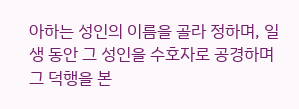아하는 성인의 이름을 골라 정하며, 일생 동안 그 성인을 수호자로 공경하며 그 덕행을 본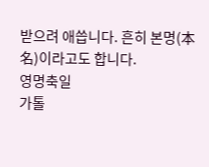받으려 애씁니다. 흔히 본명(本名)이라고도 합니다.
영명축일
가톨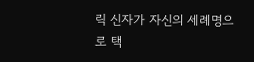릭 신자가 자신의 세례명으로 택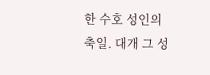한 수호 성인의 축일. 대개 그 성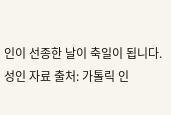인이 선종한 날이 축일이 됩니다.
성인 자료 출처: 가톨릭 인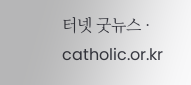터넷 굿뉴스 · catholic.or.kr